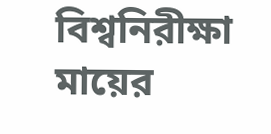বিশ্বনিরীক্ষা
মায়ের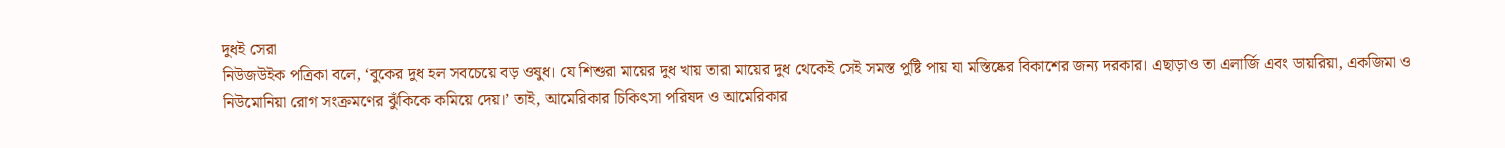দুধই সেরা
নিউজউইক পত্রিকা বলে, ‘বুকের দুধ হল সবচেয়ে বড় ওষুধ। যে শিশুরা মায়ের দুধ খায় তারা মায়ের দুধ থেকেই সেই সমস্ত পুষ্টি পায় যা মস্তিষ্কের বিকাশের জন্য দরকার। এছাড়াও তা এলার্জি এবং ডায়রিয়া, একজিমা ও নিউমোনিয়া রোগ সংক্রমণের ঝুঁকিকে কমিয়ে দেয়।’ তাই, আমেরিকার চিকিৎসা পরিষদ ও আমেরিকার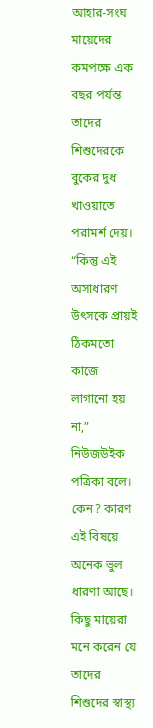আহার-সংঘ মায়েদের কমপক্ষে এক বছর পর্যন্ত তাদের শিশুদেরকে বুকের দুধ খাওয়াতে পরামর্শ দেয়। “কিন্তু এই অসাধারণ উৎসকে প্রায়ই ঠিকমতো কাজে লাগানো হয় না,” নিউজউইক পত্রিকা বলে। কেন? কারণ এই বিষয়ে অনেক ভুল ধারণা আছে। কিছু মায়েরা মনে করেন যে তাদের শিশুদের স্বাস্থ্য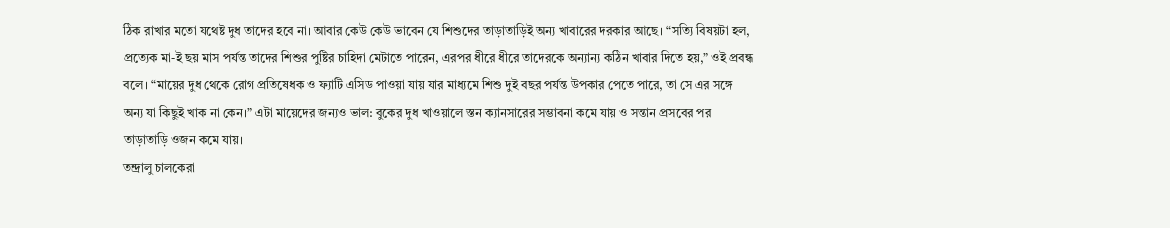ঠিক রাখার মতো যথেষ্ট দুধ তাদের হবে না। আবার কেউ কেউ ভাবেন যে শিশুদের তাড়াতাড়িই অন্য খাবারের দরকার আছে। “সত্যি বিষয়টা হল, প্রত্যেক মা-ই ছয় মাস পর্যন্ত তাদের শিশুর পুষ্টির চাহিদা মেটাতে পারেন, এরপর ধীরে ধীরে তাদেরকে অন্যান্য কঠিন খাবার দিতে হয়,” ওই প্রবন্ধ বলে। “মায়ের দুধ থেকে রোগ প্রতিষেধক ও ফ্যাটি এসিড পাওয়া যায় যার মাধ্যমে শিশু দুই বছর পর্যন্ত উপকার পেতে পারে, তা সে এর সঙ্গে অন্য যা কিছুই খাক না কেন।” এটা মায়েদের জন্যও ভাল: বুকের দুধ খাওয়ালে স্তন ক্যানসারের সম্ভাবনা কমে যায় ও সন্তান প্রসবের পর তাড়াতাড়ি ওজন কমে যায়।
তন্দ্রালু চালকেরা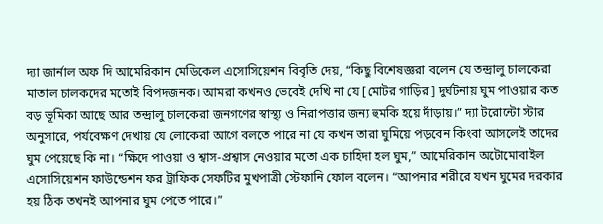দ্যা জার্নাল অফ দি আমেরিকান মেডিকেল এসোসিয়েশন বিবৃতি দেয়, “কিছু বিশেষজ্ঞরা বলেন যে তন্দ্রালু চালকেরা মাতাল চালকদের মতোই বিপদজনক। আমরা কখনও ভেবেই দেখি না যে [মোটর গাড়ির] দুর্ঘটনায় ঘুম পাওয়ার কত বড় ভূমিকা আছে আর তন্দ্রালু চালকেরা জনগণের স্বাস্থ্য ও নিরাপত্তার জন্য হুমকি হয়ে দাঁড়ায়।” দ্যা টরোন্টো স্টার অনুসারে, পর্যবেক্ষণ দেখায় যে লোকেরা আগে বলতে পারে না যে কখন তারা ঘুমিয়ে পড়বেন কিংবা আসলেই তাদের ঘুম পেয়েছে কি না। “ক্ষিদে পাওয়া ও শ্বাস-প্রশ্বাস নেওয়ার মতো এক চাহিদা হল ঘুম,” আমেরিকান অটোমোবাইল এসোসিয়েশন ফাউন্ডেশন ফর ট্রাফিক সেফটির মুখপাত্রী স্টেফানি ফোল বলেন। “আপনার শরীরে যখন ঘুমের দরকার হয় ঠিক তখনই আপনার ঘুম পেতে পারে।”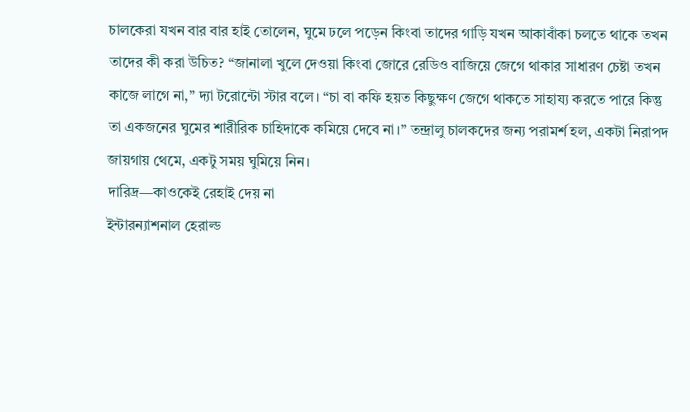চালকেরা যখন বার বার হাই তোলেন, ঘুমে ঢলে পড়েন কিংবা তাদের গাড়ি যখন আকাবাঁকা চলতে থাকে তখন তাদের কী করা উচিত? “জানালা খুলে দেওয়া কিংবা জোরে রেডিও বাজিয়ে জেগে থাকার সাধারণ চেষ্টা তখন কাজে লাগে না,” দ্যা টরোন্টো স্টার বলে। “চা বা কফি হয়ত কিছুক্ষণ জেগে থাকতে সাহায্য করতে পারে কিন্তু তা একজনের ঘুমের শারীরিক চাহিদাকে কমিয়ে দেবে না।” তন্দ্রালু চালকদের জন্য পরামর্শ হল, একটা নিরাপদ জায়গায় থেমে, একটু সময় ঘুমিয়ে নিন।
দারিদ্র—কাওকেই রেহাই দেয় না
ইন্টারন্যাশনাল হেরাল্ড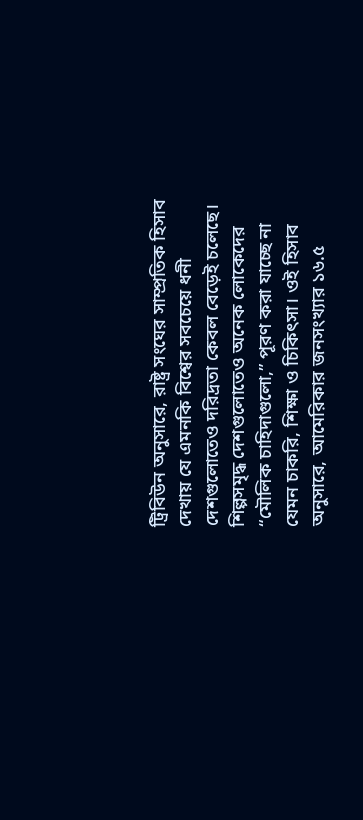ট্রিবিউন অনুসারে, রাষ্ট্র সংঘের সাম্প্রতিক হিসাব দেখায় যে এমনকি বিশ্বের সবচেয়ে ধনী দেশগুলোতেও দরিদ্রতা কেবল বেড়েই চলেছে। শিল্পসমৃদ্ধ দেশগুলোতেও অনেক লোকেদের “মৌলিক চাহিদাগুলো,” পূরণ করা যাচ্ছে না যেমন চাকরি, শিক্ষা ও চিকিৎসা। ওই হিসাব অনুসারে, আমেরিকার জনসংখ্যার ১৬.৫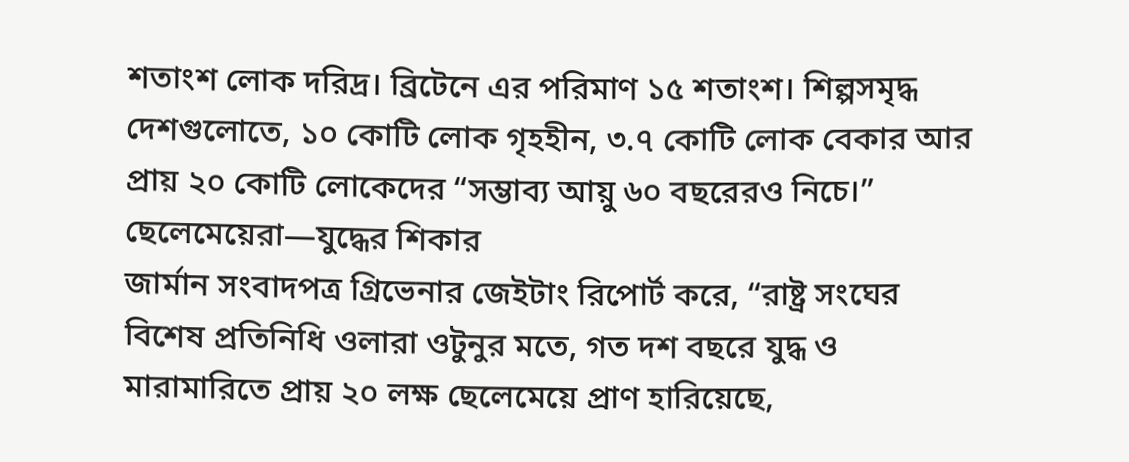শতাংশ লোক দরিদ্র। ব্রিটেনে এর পরিমাণ ১৫ শতাংশ। শিল্পসমৃদ্ধ দেশগুলোতে, ১০ কোটি লোক গৃহহীন, ৩.৭ কোটি লোক বেকার আর প্রায় ২০ কোটি লোকেদের “সম্ভাব্য আয়ু ৬০ বছরেরও নিচে।”
ছেলেমেয়েরা—যুদ্ধের শিকার
জার্মান সংবাদপত্র গ্রিভেনার জেইটাং রিপোর্ট করে, “রাষ্ট্র সংঘের বিশেষ প্রতিনিধি ওলারা ওটুনুর মতে, গত দশ বছরে যুদ্ধ ও মারামারিতে প্রায় ২০ লক্ষ ছেলেমেয়ে প্রাণ হারিয়েছে,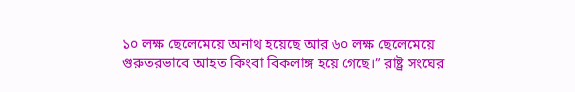১০ লক্ষ ছেলেমেয়ে অনাথ হয়েছে আর ৬০ লক্ষ ছেলেমেয়ে গুরুতরভাবে আহত কিংবা বিকলাঙ্গ হয়ে গেছে।” রাষ্ট্র সংঘের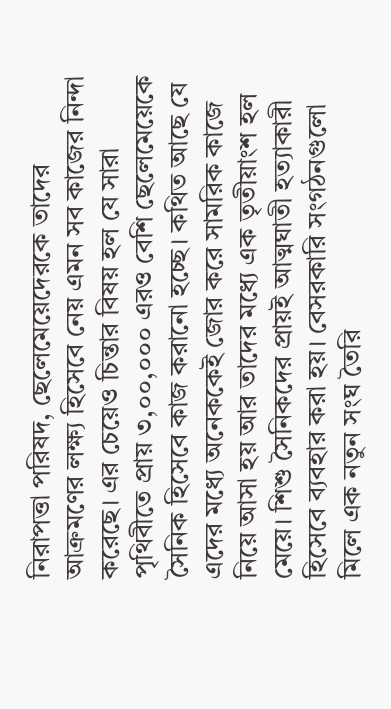নিরাপত্তা পরিষদ, ছেলেমেয়েদেরকে তাদের আক্রমণের লক্ষ্য হিসেবে নেয় এমন সব কাজের নিন্দা করেছে। এর চেয়েও চিন্তার বিষয় হল যে সারা পৃথিবীতে প্রায় ৩,০০,০০০ এরও বেশি ছেলেমেয়েকে সৈনিক হিসেবে কাজ করানো হচ্ছে। কথিত আছে যে এদের মধ্যে অনেককেই জোর করে সামরিক কাজে নিয়ে আসা হয় আর তাদের মধ্যে এক তৃতীয়াংশ হল মেয়ে। শিশু সৈনিকদের প্রায়ই আত্মঘাতী হত্যাকারী হিসেবে ব্যবহার করা হয়। বেসরকারি সংগঠনগুলো মিলে এক নতুন সংঘ তৈরি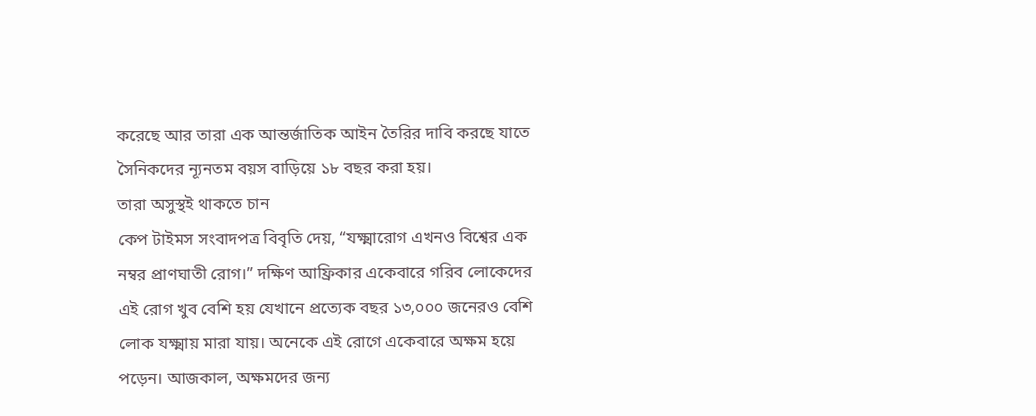করেছে আর তারা এক আন্তর্জাতিক আইন তৈরির দাবি করছে যাতে সৈনিকদের ন্যূনতম বয়স বাড়িয়ে ১৮ বছর করা হয়।
তারা অসুস্থই থাকতে চান
কেপ টাইমস সংবাদপত্র বিবৃতি দেয়, “যক্ষ্মারোগ এখনও বিশ্বের এক নম্বর প্রাণঘাতী রোগ।” দক্ষিণ আফ্রিকার একেবারে গরিব লোকেদের এই রোগ খুব বেশি হয় যেখানে প্রত্যেক বছর ১৩,০০০ জনেরও বেশি লোক যক্ষ্মায় মারা যায়। অনেকে এই রোগে একেবারে অক্ষম হয়ে পড়েন। আজকাল, অক্ষমদের জন্য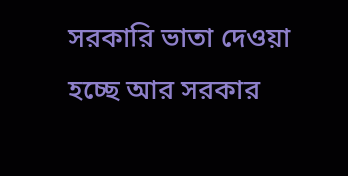সরকারি ভাতা দেওয়া হচ্ছে আর সরকার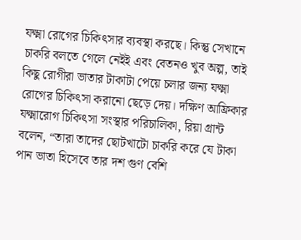যক্ষ্মা রোগের চিকিৎসার ব্যবস্থা করছে। কিন্তু সেখানে চাকরি বলতে গেলে নেইই এবং বেতনও খুব অল্প, তাই কিছু রোগীরা ভাতার টাকাটা পেয়ে চলার জন্য যক্ষ্মা রোগের চিকিৎসা করানো ছেড়ে দেয়। দক্ষিণ আফ্রিকার যক্ষ্মারোগ চিকিৎসা সংস্থার পরিচালিকা, রিয়া গ্রান্ট বলেন, “তারা তাদের ছোটখাটো চাকরি করে যে টাকা পান ভাতা হিসেবে তার দশ গুণ বেশি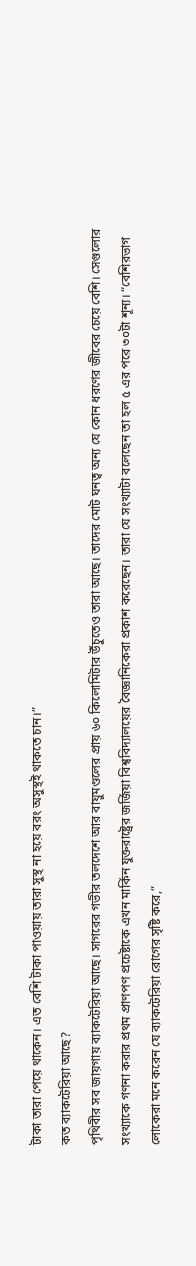টাকা তারা পেয়ে থাকেন। এত বেশি টাকা পাওয়ায় তারা সুস্থ না হয়ে বরং অসুস্থই থাকতে চান।”
কত ব্যাকটেরিয়া আছে?
পৃথিবীর সব জায়গায় ব্যাকটেরিয়া আছে। সাগরের গভীর তলদেশে আর বায়ুমণ্ডলের প্রায় ৬০ কিলোমিটার উঁচুতেও তারা আছে। তাদের মোট ঘনত্ব অন্য যে কোন ধরণের জীবের চেয়ে বেশি। সেগুলোর সংখ্যাকে গণনা করার প্রথম প্রাণপণ প্রচেষ্টাকে এখন মার্কিন যুক্তরাষ্ট্রের জর্জিয়া বিশ্ববিদ্যালয়ের বৈজ্ঞানিকেরা প্রকাশ করেছেন। তারা যে সংখ্যাটা বলেছেন তা হল ৫ এর পরে ৩০টা শূন্য। “বেশিরভাগ লোকেরা মনে করেন যে ব্যাকটেরিয়া রোগের সৃষ্টি করে,”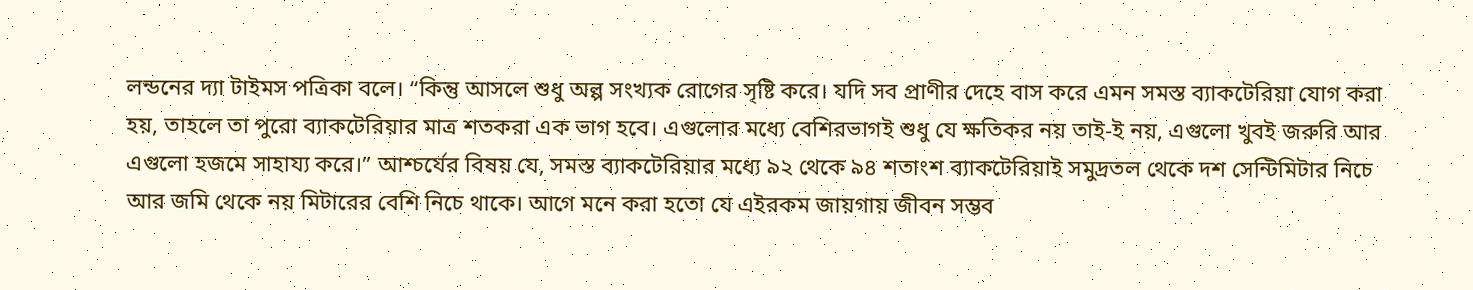লন্ডনের দ্যা টাইমস পত্রিকা বলে। “কিন্তু আসলে শুধু অল্প সংখ্যক রোগের সৃষ্টি করে। যদি সব প্রাণীর দেহে বাস করে এমন সমস্ত ব্যাকটেরিয়া যোগ করা হয়, তাহলে তা পুরো ব্যাকটেরিয়ার মাত্র শতকরা এক ভাগ হবে। এগুলোর মধ্যে বেশিরভাগই শুধু যে ক্ষতিকর নয় তাই-ই নয়, এগুলো খুবই জরুরি আর এগুলো হজমে সাহায্য করে।” আশ্চর্যের বিষয় যে, সমস্ত ব্যাকটেরিয়ার মধ্যে ৯২ থেকে ৯৪ শতাংশ ব্যাকটেরিয়াই সমুদ্রতল থেকে দশ সেন্টিমিটার নিচে আর জমি থেকে নয় মিটারের বেশি নিচে থাকে। আগে মনে করা হতো যে এইরকম জায়গায় জীবন সম্ভব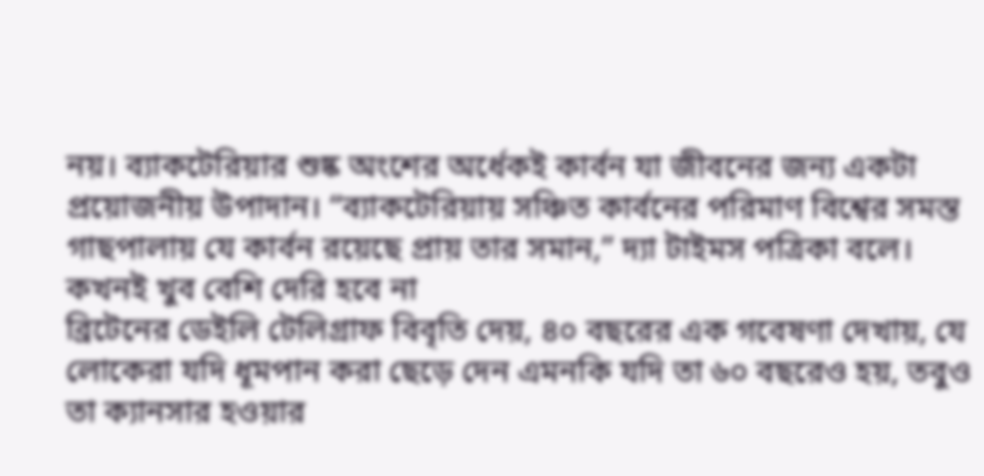নয়। ব্যাকটেরিয়ার শুষ্ক অংশের অর্ধেকই কার্বন যা জীবনের জন্য একটা প্রয়োজনীয় উপাদান। “ব্যাকটেরিয়ায় সঞ্চিত কার্বনের পরিমাণ বিশ্বের সমস্ত গাছপালায় যে কার্বন রয়েছে প্রায় তার সমান,” দ্যা টাইমস পত্রিকা বলে।
কখনই খুব বেশি দেরি হবে না
ব্রিটেনের ডেইলি টেলিগ্রাফ বিবৃতি দেয়, ৪০ বছরের এক গবেষণা দেখায়, যে লোকেরা যদি ধূমপান করা ছেড়ে দেন এমনকি যদি তা ৬০ বছরেও হয়, তবুও তা ক্যানসার হওয়ার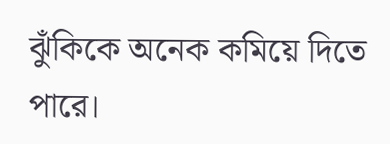ঝুঁকিকে অনেক কমিয়ে দিতে পারে।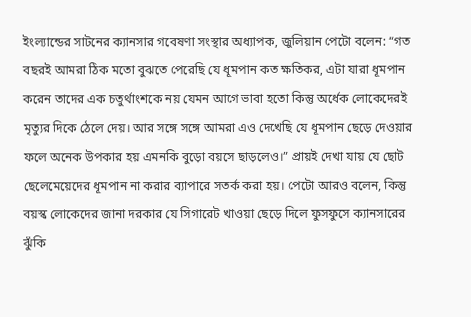ইংল্যান্ডের সাটনের ক্যানসার গবেষণা সংস্থার অধ্যাপক, জুলিয়ান পেটো বলেন: “গত বছরই আমরা ঠিক মতো বুঝতে পেরেছি যে ধূমপান কত ক্ষতিকর, এটা যারা ধূমপান করেন তাদের এক চতুর্থাংশকে নয় যেমন আগে ভাবা হতো কিন্তু অর্ধেক লোকেদেরই মৃত্যুর দিকে ঠেলে দেয়। আর সঙ্গে সঙ্গে আমরা এও দেখেছি যে ধূমপান ছেড়ে দেওয়ার ফলে অনেক উপকার হয় এমনকি বুড়ো বয়সে ছাড়লেও।” প্রায়ই দেখা যায় যে ছোট ছেলেমেয়েদের ধূমপান না করার ব্যাপারে সতর্ক করা হয়। পেটো আরও বলেন, কিন্তু বয়স্ক লোকেদের জানা দরকার যে সিগারেট খাওয়া ছেড়ে দিলে ফুসফুসে ক্যানসারের ঝুঁকি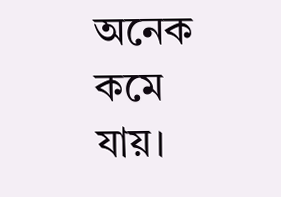অনেক কমে যায়।